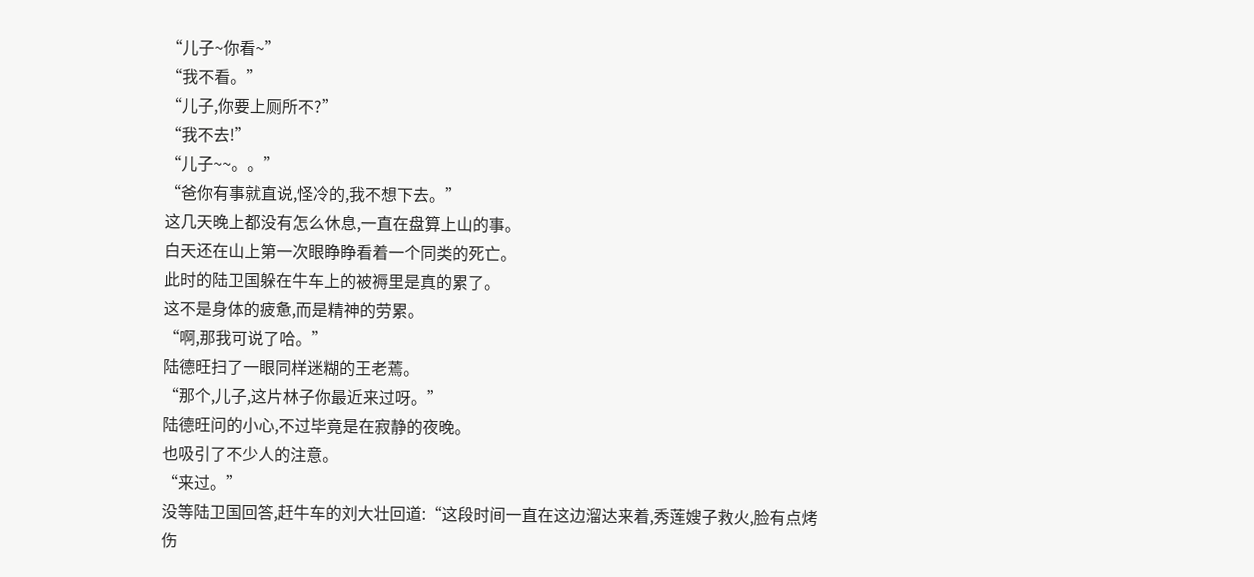“儿子~你看~”
“我不看。”
“儿子,你要上厕所不?”
“我不去!”
“儿子~~。。”
“爸你有事就直说,怪冷的,我不想下去。”
这几天晚上都没有怎么休息,一直在盘算上山的事。
白天还在山上第一次眼睁睁看着一个同类的死亡。
此时的陆卫国躲在牛车上的被褥里是真的累了。
这不是身体的疲惫,而是精神的劳累。
“啊,那我可说了哈。”
陆德旺扫了一眼同样迷糊的王老蔫。
“那个,儿子,这片林子你最近来过呀。”
陆德旺问的小心,不过毕竟是在寂静的夜晚。
也吸引了不少人的注意。
“来过。”
没等陆卫国回答,赶牛车的刘大壮回道:“这段时间一直在这边溜达来着,秀莲嫂子救火,脸有点烤伤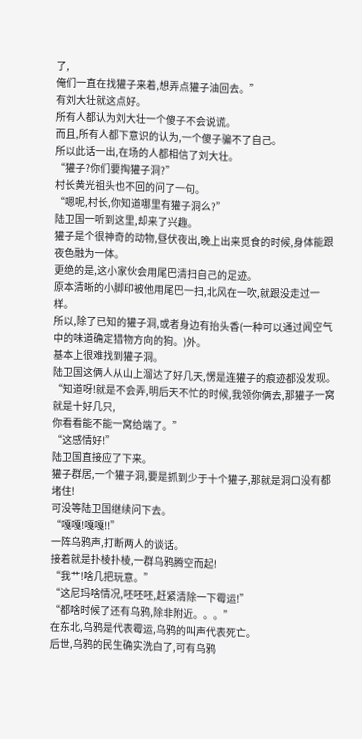了,
俺们一直在找獾子来着,想弄点獾子油回去。”
有刘大壮就这点好。
所有人都认为刘大壮一个傻子不会说谎。
而且,所有人都下意识的认为,一个傻子骗不了自己。
所以此话一出,在场的人都相信了刘大壮。
“獾子?你们要掏獾子洞?”
村长黄光祖头也不回的问了一句。
“嗯呢,村长,你知道哪里有獾子洞么?”
陆卫国一听到这里,却来了兴趣。
獾子是个很神奇的动物,昼伏夜出,晚上出来觅食的时候,身体能跟夜色融为一体。
更绝的是,这小家伙会用尾巴清扫自己的足迹。
原本清晰的小脚印被他用尾巴一扫,北风在一吹,就跟没走过一样。
所以,除了已知的獾子洞,或者身边有抬头香(一种可以通过闻空气中的味道确定猎物方向的狗。)外。
基本上很难找到獾子洞。
陆卫国这俩人从山上溜达了好几天,愣是连獾子的痕迹都没发现。
“知道呀!就是不会弄,明后天不忙的时候,我领你俩去,那獾子一窝就是十好几只,
你看看能不能一窝给端了。”
“这感情好!”
陆卫国直接应了下来。
獾子群居,一个獾子洞,要是抓到少于十个獾子,那就是洞口没有都堵住!
可没等陆卫国继续问下去。
“嘎嘎!嘎嘎!!”
一阵乌鸦声,打断两人的谈话。
接着就是扑棱扑棱,一群乌鸦腾空而起!
“我艹!啥几把玩意。”
“这尼玛啥情况,呸呸呸,赶紧清除一下霉运!”
“都啥时候了还有乌鸦,除非附近。。。”
在东北,乌鸦是代表霉运,乌鸦的叫声代表死亡。
后世,乌鸦的民生确实洗白了,可有乌鸦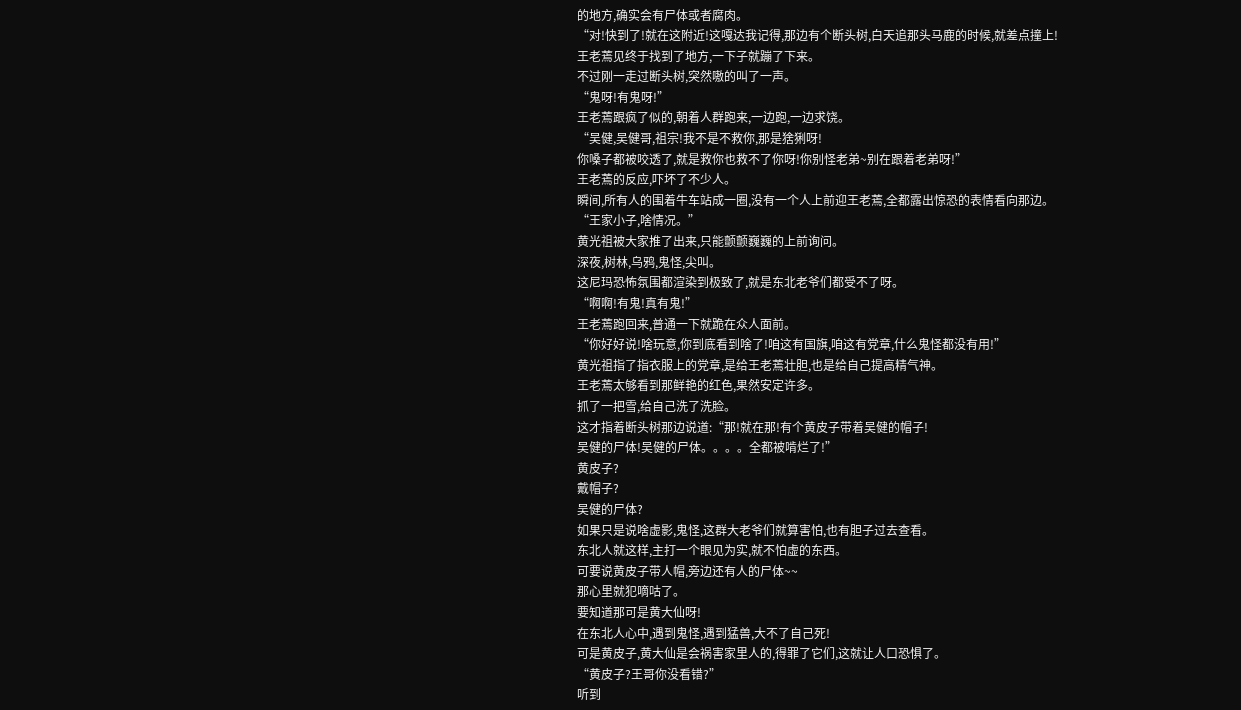的地方,确实会有尸体或者腐肉。
“对!快到了!就在这附近!这嘎达我记得,那边有个断头树,白天追那头马鹿的时候,就差点撞上!
王老蔫见终于找到了地方,一下子就蹦了下来。
不过刚一走过断头树,突然嗷的叫了一声。
“鬼呀!有鬼呀!”
王老蔫跟疯了似的,朝着人群跑来,一边跑,一边求饶。
“吴健,吴健哥,祖宗!我不是不救你,那是猞猁呀!
你嗓子都被咬透了,就是救你也救不了你呀!你别怪老弟~别在跟着老弟呀!”
王老蔫的反应,吓坏了不少人。
瞬间,所有人的围着牛车站成一圈,没有一个人上前迎王老蔫,全都露出惊恐的表情看向那边。
“王家小子,啥情况。”
黄光祖被大家推了出来,只能颤颤巍巍的上前询问。
深夜,树林,乌鸦,鬼怪,尖叫。
这尼玛恐怖氛围都渲染到极致了,就是东北老爷们都受不了呀。
“啊啊!有鬼!真有鬼!”
王老蔫跑回来,普通一下就跪在众人面前。
“你好好说!啥玩意,你到底看到啥了!咱这有国旗,咱这有党章,什么鬼怪都没有用!”
黄光祖指了指衣服上的党章,是给王老蔫壮胆,也是给自己提高精气神。
王老蔫太够看到那鲜艳的红色,果然安定许多。
抓了一把雪,给自己洗了洗脸。
这才指着断头树那边说道:“那!就在那!有个黄皮子带着吴健的帽子!
吴健的尸体!吴健的尸体。。。。全都被啃烂了!”
黄皮子?
戴帽子?
吴健的尸体?
如果只是说啥虚影,鬼怪,这群大老爷们就算害怕,也有胆子过去查看。
东北人就这样,主打一个眼见为实,就不怕虚的东西。
可要说黄皮子带人帽,旁边还有人的尸体~~
那心里就犯嘀咕了。
要知道那可是黄大仙呀!
在东北人心中,遇到鬼怪,遇到猛兽,大不了自己死!
可是黄皮子,黄大仙是会祸害家里人的,得罪了它们,这就让人口恐惧了。
“黄皮子?王哥你没看错?”
听到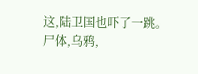这,陆卫国也吓了一跳。
尸体,乌鸦,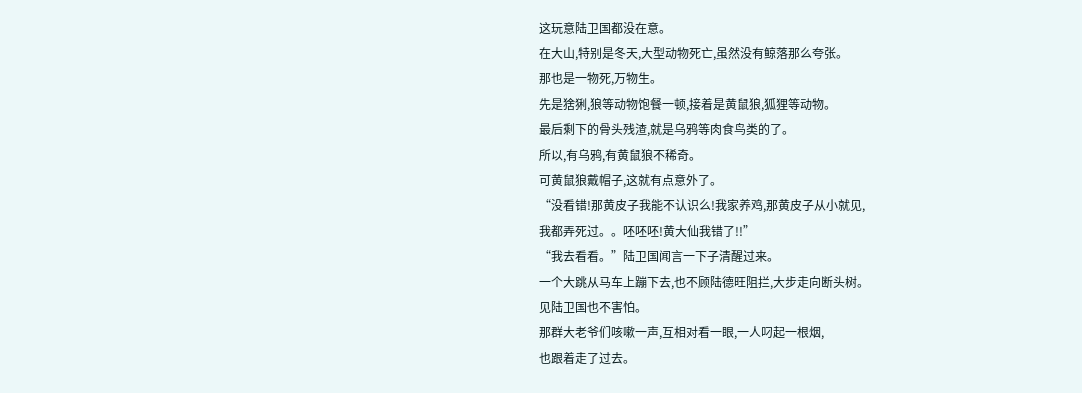这玩意陆卫国都没在意。
在大山,特别是冬天,大型动物死亡,虽然没有鲸落那么夸张。
那也是一物死,万物生。
先是猞猁,狼等动物饱餐一顿,接着是黄鼠狼,狐狸等动物。
最后剩下的骨头残渣,就是乌鸦等肉食鸟类的了。
所以,有乌鸦,有黄鼠狼不稀奇。
可黄鼠狼戴帽子,这就有点意外了。
“没看错!那黄皮子我能不认识么!我家养鸡,那黄皮子从小就见,
我都弄死过。。呸呸呸!黄大仙我错了!!”
“我去看看。”陆卫国闻言一下子清醒过来。
一个大跳从马车上蹦下去,也不顾陆德旺阻拦,大步走向断头树。
见陆卫国也不害怕。
那群大老爷们咳嗽一声,互相对看一眼,一人叼起一根烟,
也跟着走了过去。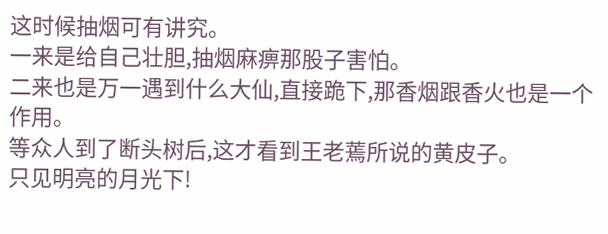这时候抽烟可有讲究。
一来是给自己壮胆,抽烟麻痹那股子害怕。
二来也是万一遇到什么大仙,直接跪下,那香烟跟香火也是一个作用。
等众人到了断头树后,这才看到王老蔫所说的黄皮子。
只见明亮的月光下!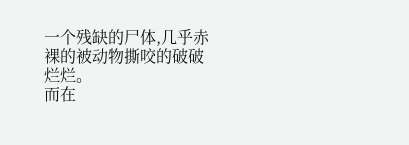一个残缺的尸体,几乎赤裸的被动物撕咬的破破烂烂。
而在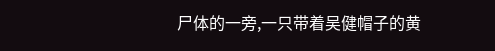尸体的一旁,一只带着吴健帽子的黄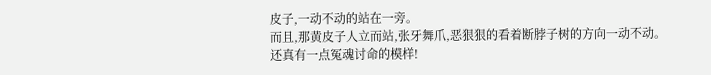皮子,一动不动的站在一旁。
而且,那黄皮子人立而站,张牙舞爪,恶狠狠的看着断脖子树的方向一动不动。
还真有一点冤魂讨命的模样!